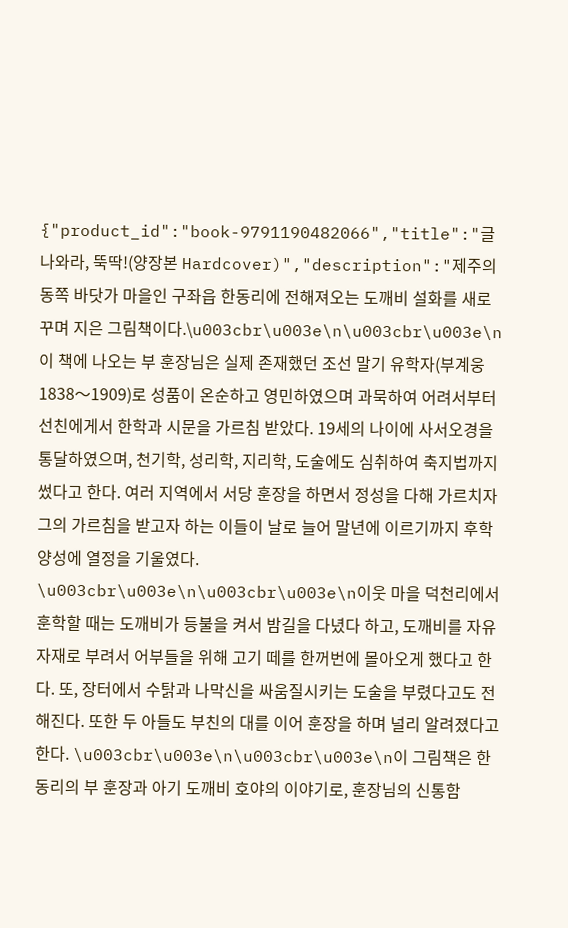{"product_id":"book-9791190482066","title":"글 나와라, 뚝딱!(양장본 Hardcover)","description":"제주의 동쪽 바닷가 마을인 구좌읍 한동리에 전해져오는 도깨비 설화를 새로 꾸며 지은 그림책이다.\u003cbr\u003e\n\u003cbr\u003e\n이 책에 나오는 부 훈장님은 실제 존재했던 조선 말기 유학자(부계웅 1838～1909)로 성품이 온순하고 영민하였으며 과묵하여 어려서부터 선친에게서 한학과 시문을 가르침 받았다. 19세의 나이에 사서오경을 통달하였으며, 천기학, 성리학, 지리학, 도술에도 심취하여 축지법까지 썼다고 한다. 여러 지역에서 서당 훈장을 하면서 정성을 다해 가르치자 그의 가르침을 받고자 하는 이들이 날로 늘어 말년에 이르기까지 후학 양성에 열정을 기울였다. \u003cbr\u003e\n\u003cbr\u003e\n이웃 마을 덕천리에서 훈학할 때는 도깨비가 등불을 켜서 밤길을 다녔다 하고, 도깨비를 자유자재로 부려서 어부들을 위해 고기 떼를 한꺼번에 몰아오게 했다고 한다. 또, 장터에서 수탉과 나막신을 싸움질시키는 도술을 부렸다고도 전해진다. 또한 두 아들도 부친의 대를 이어 훈장을 하며 널리 알려졌다고 한다. \u003cbr\u003e\n\u003cbr\u003e\n이 그림책은 한동리의 부 훈장과 아기 도깨비 호야의 이야기로, 훈장님의 신통함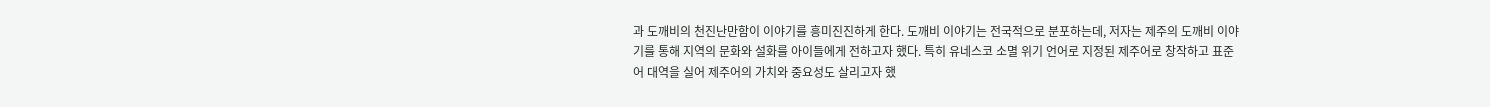과 도깨비의 천진난만함이 이야기를 흥미진진하게 한다. 도깨비 이야기는 전국적으로 분포하는데, 저자는 제주의 도깨비 이야기를 통해 지역의 문화와 설화를 아이들에게 전하고자 했다. 특히 유네스코 소멸 위기 언어로 지정된 제주어로 창작하고 표준어 대역을 실어 제주어의 가치와 중요성도 살리고자 했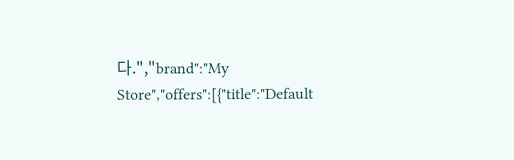다.","brand":"My Store","offers":[{"title":"Default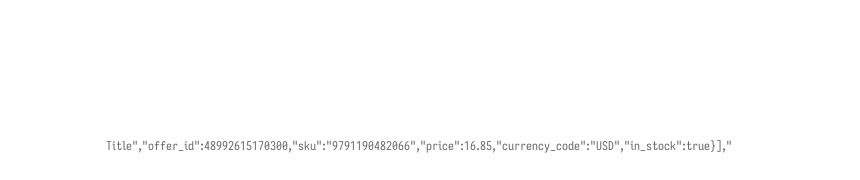Title","offer_id":48992615170300,"sku":"9791190482066","price":16.85,"currency_code":"USD","in_stock":true}],"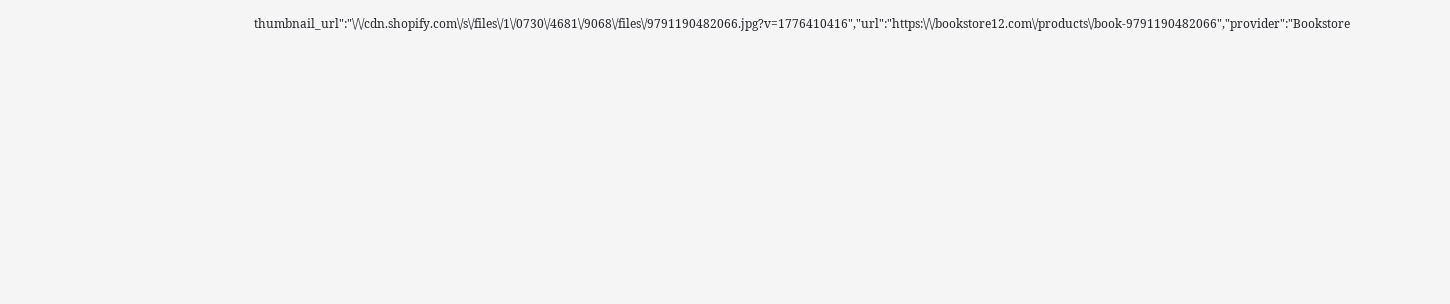thumbnail_url":"\/\/cdn.shopify.com\/s\/files\/1\/0730\/4681\/9068\/files\/9791190482066.jpg?v=1776410416","url":"https:\/\/bookstore12.com\/products\/book-9791190482066","provider":"Bookstore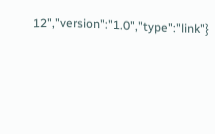12","version":"1.0","type":"link"}